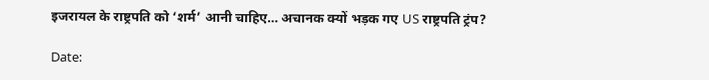इजरायल के राष्ट्रपति को ‘शर्म’ आनी चाहिए… अचानक क्यों भड़क गए US राष्ट्रपति ट्रंप?

Date: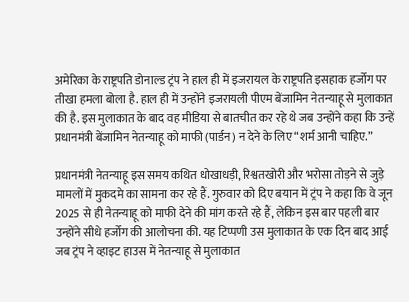अमेरिका के राष्ट्रपति डोनाल्ड ट्रंप ने हाल ही में इजरायल के राष्ट्रपति इसहाक हर्जोग पर तीखा हमला बोला है. हाल ही में उन्होंने इजरायली पीएम बेंजामिन नेतन्याहू से मुलाकात की है. इस मुलाकात के बाद वह मीडिया से बातचीत कर रहे थे जब उन्होंने कहा कि उन्हें प्रधानमंत्री बेंजामिन नेतन्याहू को माफी (पार्डन) न देने के लिए “शर्म आनी चाहिए.”

प्रधानमंत्री नेतन्याहू इस समय कथित धोखाधड़ी, रिश्वतखोरी और भरोसा तोड़ने से जुड़े मामलों में मुकदमे का सामना कर रहे हैं. गुरुवार को दिए बयान में ट्रंप ने कहा कि वे जून 2025 से ही नेतन्याहू को माफी देने की मांग करते रहे हैं, लेकिन इस बार पहली बार उन्होंने सीधे हर्जोग की आलोचना की. यह टिप्पणी उस मुलाकात के एक दिन बाद आई जब ट्रंप ने व्हाइट हाउस में नेतन्याहू से मुलाकात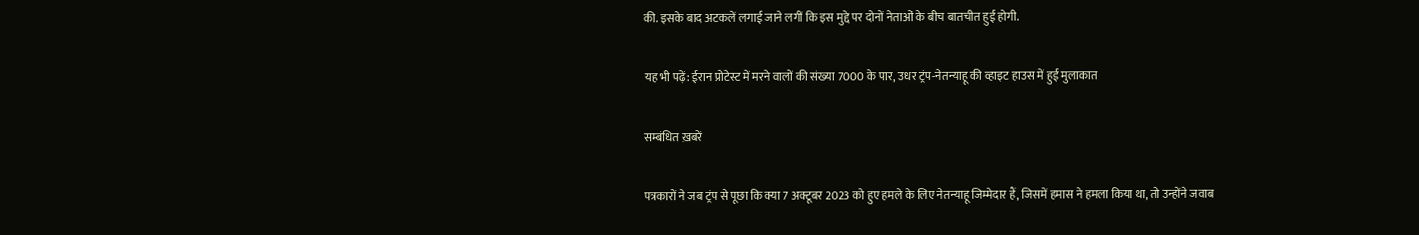की. इसके बाद अटकलें लगाई जाने लगीं कि इस मुद्दे पर दोनों नेताओं के बीच बातचीत हुई होगी.

यह भी पढ़ें: ईरान प्रोटेस्ट में मरने वालों की संख्या 7000 के पार, उधर ट्रंप-नेतन्याहू की व्हाइट हाउस में हुई मुलाकात

सम्बंधित ख़बरें

पत्रकारों ने जब ट्रंप से पूछा कि क्या 7 अक्टूबर 2023 को हुए हमले के लिए नेतन्याहू जिम्मेदार हैं, जिसमें हमास ने हमला किया था, तो उन्होंने जवाब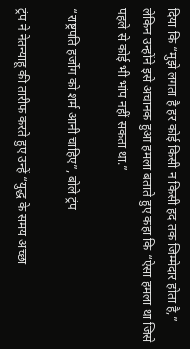दिया कि “मुझे लगता है हर कोई किसी न किसी हद तक जिम्मेदार होता है,” लेकिन उन्होंने इसे अचानक हुआ हमला बताते हुए कहा कि “ऐसा हमला था जिसे पहले से कोई भी भांप नहीं सकता था.”

“राष्ट्रपति हर्जोग को शर्म आनी चाहिए”, बोले ट्रंप

ट्रंप ने नेतन्याहू की तारीफ करते हुए उन्हें “युद्ध के समय अच्छा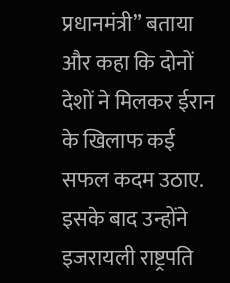प्रधानमंत्री” बताया और कहा कि दोनों देशों ने मिलकर ईरान के खिलाफ कई सफल कदम उठाए. इसके बाद उन्होंने इजरायली राष्ट्रपति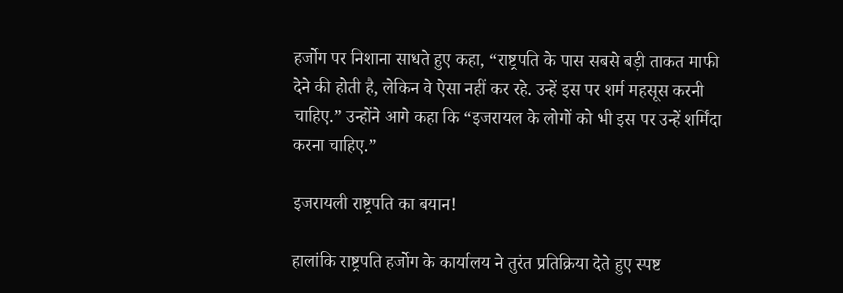हर्जोग पर निशाना साधते हुए कहा, “राष्ट्रपति के पास सबसे बड़ी ताकत माफी देने की होती है, लेकिन वे ऐसा नहीं कर रहे. उन्हें इस पर शर्म महसूस करनी चाहिए.” उन्होंने आगे कहा कि “इजरायल के लोगों को भी इस पर उन्हें शर्मिंदा करना चाहिए.”

इजरायली राष्ट्रपति का बयान!

हालांकि राष्ट्रपति हर्जोग के कार्यालय ने तुरंत प्रतिक्रिया देते हुए स्पष्ट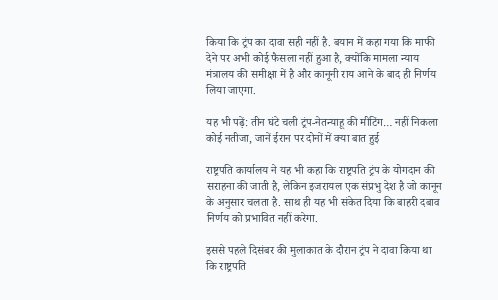किया कि ट्रंप का दावा सही नहीं है. बयान में कहा गया कि माफी देने पर अभी कोई फैसला नहीं हुआ है, क्योंकि मामला न्याय मंत्रालय की समीक्षा में है और कानूनी राय आने के बाद ही निर्णय लिया जाएगा.

यह भी पढ़ें: तीन घंटे चली ट्रंप-नेतन्याहू की मीटिंग… नहीं निकला कोई नतीजा, जानें ईरान पर दोनों में क्या बात हुई

राष्ट्रपति कार्यालय ने यह भी कहा कि राष्ट्रपति ट्रंप के योगदान की सराहना की जाती है, लेकिन इजरायल एक संप्रभु देश है जो कानून के अनुसार चलता है. साथ ही यह भी संकेत दिया कि बाहरी दबाव निर्णय को प्रभावित नहीं करेगा.

इससे पहले दिसंबर की मुलाकात के दौरान ट्रंप ने दावा किया था कि राष्ट्रपति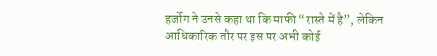हर्जोग ने उनसे कहा था कि माफी “रास्ते में है”, लेकिन आधिकारिक तौर पर इस पर अभी कोई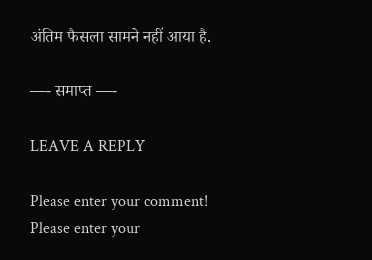अंतिम फैसला सामने नहीं आया है.

—- समाप्त —-

LEAVE A REPLY

Please enter your comment!
Please enter your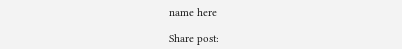name here

Share post: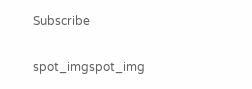Subscribe

spot_imgspot_img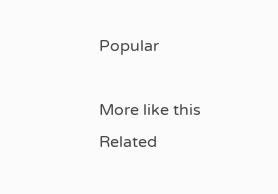Popular

More like this
Related